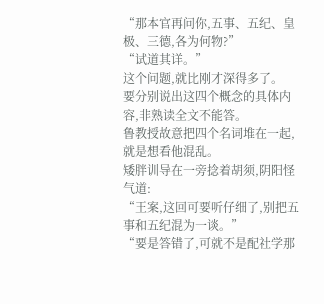“那本官再问你,五事、五纪、皇极、三德,各为何物?”
“试道其详。”
这个问题,就比刚才深得多了。
要分别说出这四个概念的具体内容,非熟读全文不能答。
鲁教授故意把四个名词堆在一起,就是想看他混乱。
矮胖训导在一旁捻着胡须,阴阳怪气道:
“王案,这回可要听仔细了,别把五事和五纪混为一谈。”
“要是答错了,可就不是配社学那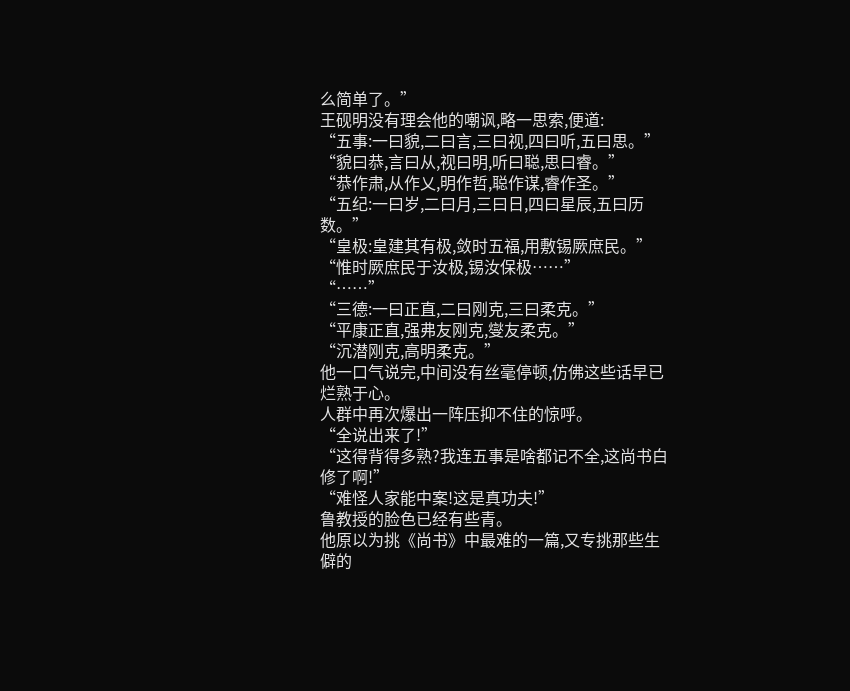么简单了。”
王砚明没有理会他的嘲讽,略一思索,便道:
“五事:一曰貌,二曰言,三曰视,四曰听,五曰思。”
“貌曰恭,言曰从,视曰明,听曰聪,思曰睿。”
“恭作肃,从作乂,明作哲,聪作谋,睿作圣。”
“五纪:一曰岁,二曰月,三曰日,四曰星辰,五曰历数。”
“皇极:皇建其有极,敛时五福,用敷锡厥庶民。”
“惟时厥庶民于汝极,锡汝保极……”
“……”
“三德:一曰正直,二曰刚克,三曰柔克。”
“平康正直,强弗友刚克,燮友柔克。”
“沉潜刚克,高明柔克。”
他一口气说完,中间没有丝毫停顿,仿佛这些话早已烂熟于心。
人群中再次爆出一阵压抑不住的惊呼。
“全说出来了!”
“这得背得多熟?我连五事是啥都记不全,这尚书白修了啊!”
“难怪人家能中案!这是真功夫!”
鲁教授的脸色已经有些青。
他原以为挑《尚书》中最难的一篇,又专挑那些生僻的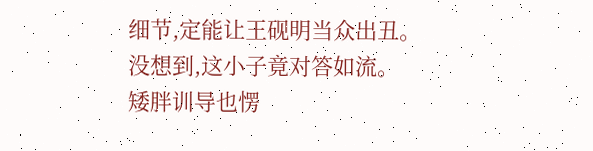细节,定能让王砚明当众出丑。
没想到,这小子竟对答如流。
矮胖训导也愣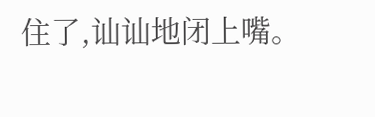住了,讪讪地闭上嘴。